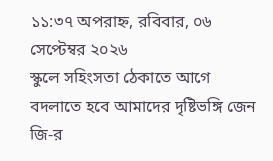১১:৩৭ অপরাহ্ন, রবিবার, ০৬ সেপ্টেম্বর ২০২৬
স্কুলে সহিংসতা ঠেকাতে আগে বদলাতে হবে আমাদের দৃষ্টিভঙ্গি জেন জি-র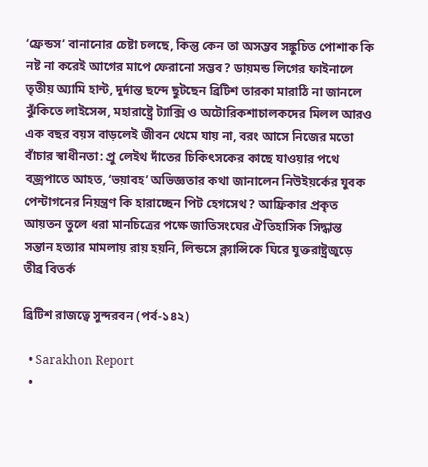‘ফ্রেন্ডস’ বানানোর চেষ্টা চলছে, কিন্তু কেন তা অসম্ভব সঙ্কুচিত পোশাক কি নষ্ট না করেই আগের মাপে ফেরানো সম্ভব? ডায়মন্ড লিগের ফাইনালে তৃতীয় অ্যামি হান্ট, দুর্দান্ত ছন্দে ছুটছেন ব্রিটিশ তারকা মারাঠি না জানলে ঝুঁকিতে লাইসেন্স, মহারাষ্ট্রে ট্যাক্সি ও অটোরিকশাচালকদের মিলল আরও এক বছর বয়স বাড়লেই জীবন থেমে যায় না, বরং আসে নিজের মতো বাঁচার স্বাধীনতা: প্রু লেইথ দাঁতের চিকিৎসকের কাছে যাওয়ার পথে বজ্রপাতে আহত, ‘ভয়াবহ’ অভিজ্ঞতার কথা জানালেন নিউইয়র্কের যুবক পেন্টাগনের নিয়ন্ত্রণ কি হারাচ্ছেন পিট হেগসেথ? আফ্রিকার প্রকৃত আয়তন তুলে ধরা মানচিত্রের পক্ষে জাতিসংঘের ঐতিহাসিক সিদ্ধান্ত সন্তান হত্যার মামলায় রায় হয়নি, লিন্ডসে ক্ল্যান্সিকে ঘিরে যুক্তরাষ্ট্রজুড়ে তীব্র বিতর্ক

ব্রিটিশ রাজত্বে সুন্দরবন (পর্ব-১৪২)

  • Sarakhon Report
  •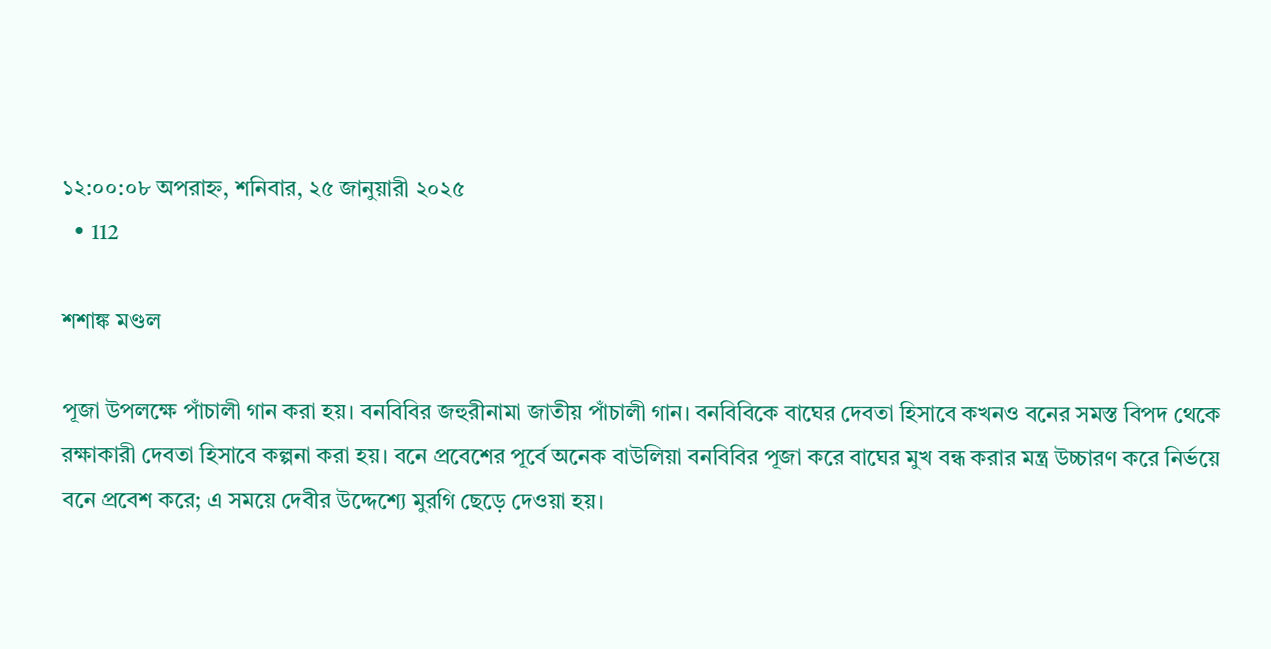১২:০০:০৮ অপরাহ্ন, শনিবার, ২৫ জানুয়ারী ২০২৫
  • 112

শশাঙ্ক মণ্ডল

পূজা উপলক্ষে পাঁচালী গান করা হয়। বনবিবির জহুরীনামা জাতীয় পাঁচালী গান। বনবিবিকে বাঘের দেবতা হিসাবে কখনও বনের সমস্ত বিপদ থেকে রক্ষাকারী দেবতা হিসাবে কল্পনা করা হয়। বনে প্রবেশের পূর্বে অনেক বাউলিয়া বনবিবির পূজা করে বাঘের মুখ বন্ধ করার মন্ত্র উচ্চারণ করে নির্ভয়ে বনে প্রবেশ করে; এ সময়ে দেবীর উদ্দেশ্যে মুরগি ছেড়ে দেওয়া হয়।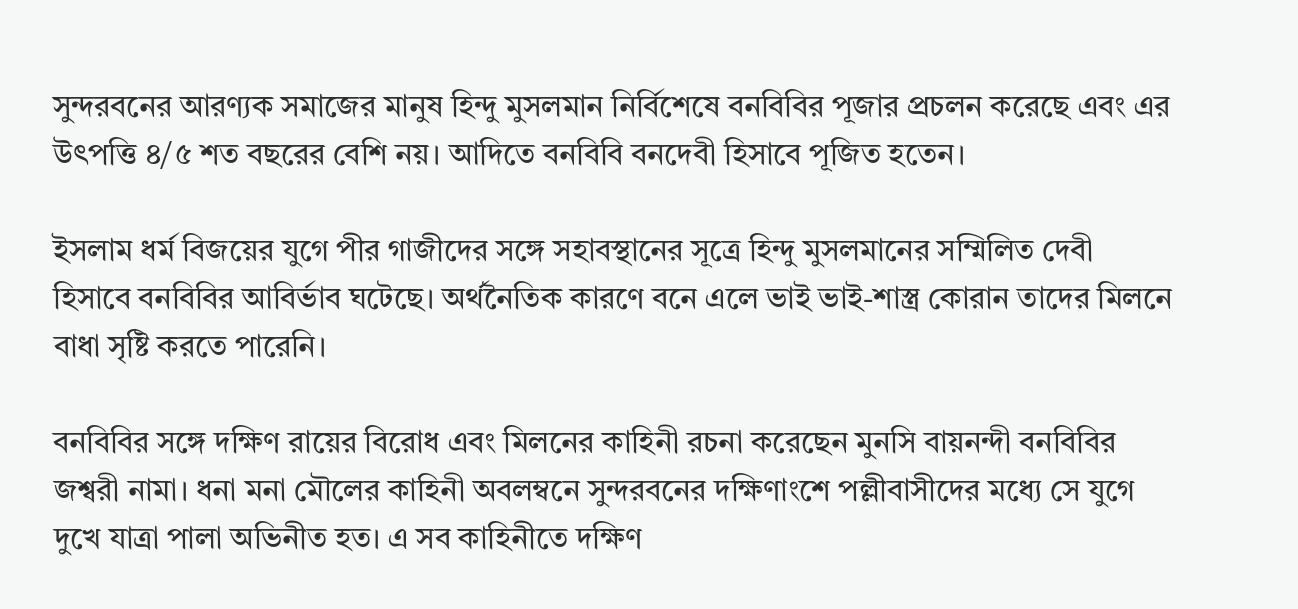সুন্দরবনের আরণ্যক সমাজের মানুষ হিন্দু মুসলমান নির্বিশেষে বনবিবির পূজার প্রচলন করেছে এবং এর উৎপত্তি ৪/৫ শত বছরের বেশি নয়। আদিতে বনবিবি বনদেবী হিসাবে পূজিত হতেন।

ইসলাম ধর্ম বিজয়ের যুগে পীর গাজীদের সঙ্গে সহাবস্থানের সূত্রে হিন্দু মুসলমানের সম্মিলিত দেবী হিসাবে বনবিবির আবির্ভাব ঘটেছে। অর্থনৈতিক কারণে বনে এলে ভাই ভাই-শাস্ত্র কোরান তাদের মিলনে বাধা সৃষ্টি করতে পারেনি।

বনবিবির সঙ্গে দক্ষিণ রায়ের বিরোধ এবং মিলনের কাহিনী রচনা করেছেন মুনসি বায়নন্দী বনবিবির জশ্বরী নামা। ধনা মনা মৌলের কাহিনী অবলম্বনে সুন্দরবনের দক্ষিণাংশে পল্লীবাসীদের মধ্যে সে যুগে দুখে যাত্রা পালা অভিনীত হত। এ সব কাহিনীতে দক্ষিণ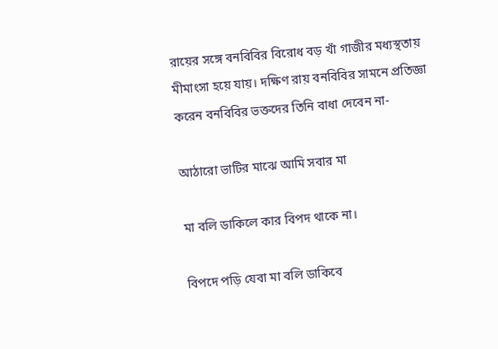রায়ের সঙ্গে বনবিবির বিরোধ বড় খাঁ গাজীর মধ্যস্থতায় মীমাংসা হয়ে যায়। দক্ষিণ রায় বনবিবির সামনে প্রতিজ্ঞা করেন বনবিবির ভক্তদের তিনি বাধা দেবেন না-

আঠারো ভাটির মাঝে আমি সবার মা

মা বলি ডাকিলে কার বিপদ থাকে না।

বিপদে পড়ি যেবা মা বলি ডাকিবে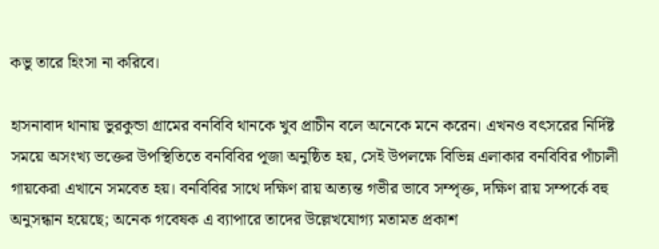কভু তারে হিংসা না করিবে।

হাসনাবাদ থানায় ভুরকুন্ডা গ্রামের বনবিবি থানকে খুব প্রাচীন বলে অনেকে মনে করেন। এখনও বৎসরের নির্দিষ্ট সময়ে অসংখ্য ভক্তের উপস্থিতিতে বনবিবির পূজা অনুষ্ঠিত হয়, সেই উপলক্ষে বিভিন্ন এলাকার বনবিবির পাঁচালী গায়কেরা এখানে সমবেত হয়। বনবিবির সাথে দক্ষিণ রায় অত্যন্ত গভীর ভাবে সম্পৃক্ত, দক্ষিণ রায় সম্পর্কে বহু অনুসন্ধান হয়েছে; অনেক গবেষক এ ব্যাপারে তাদের উল্লেখযোগ্য মতামত প্রকাশ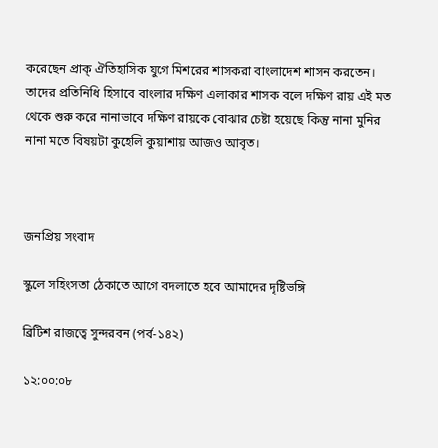করেছেন প্রাক্ ঐতিহাসিক যুগে মিশরের শাসকরা বাংলাদেশ শাসন করতেন। তাদের প্রতিনিধি হিসাবে বাংলার দক্ষিণ এলাকার শাসক বলে দক্ষিণ রায় এই মত থেকে শুরু করে নানাভাবে দক্ষিণ রায়কে বোঝার চেষ্টা হয়েছে কিন্তু নানা মুনির নানা মতে বিষয়টা কুহেলি কুয়াশায় আজও আবৃত।



জনপ্রিয় সংবাদ

স্কুলে সহিংসতা ঠেকাতে আগে বদলাতে হবে আমাদের দৃষ্টিভঙ্গি

ব্রিটিশ রাজত্বে সুন্দরবন (পর্ব-১৪২)

১২:০০:০৮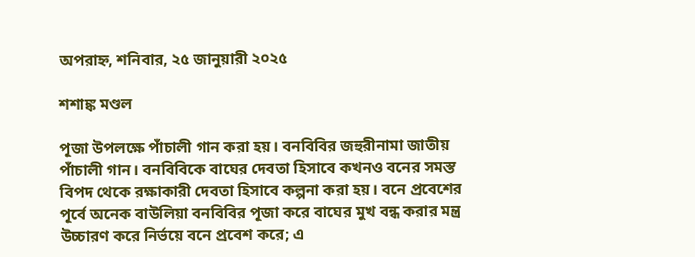অপরাহ্ন, শনিবার, ২৫ জানুয়ারী ২০২৫

শশাঙ্ক মণ্ডল

পূজা উপলক্ষে পাঁচালী গান করা হয়। বনবিবির জহুরীনামা জাতীয় পাঁচালী গান। বনবিবিকে বাঘের দেবতা হিসাবে কখনও বনের সমস্ত বিপদ থেকে রক্ষাকারী দেবতা হিসাবে কল্পনা করা হয়। বনে প্রবেশের পূর্বে অনেক বাউলিয়া বনবিবির পূজা করে বাঘের মুখ বন্ধ করার মন্ত্র উচ্চারণ করে নির্ভয়ে বনে প্রবেশ করে; এ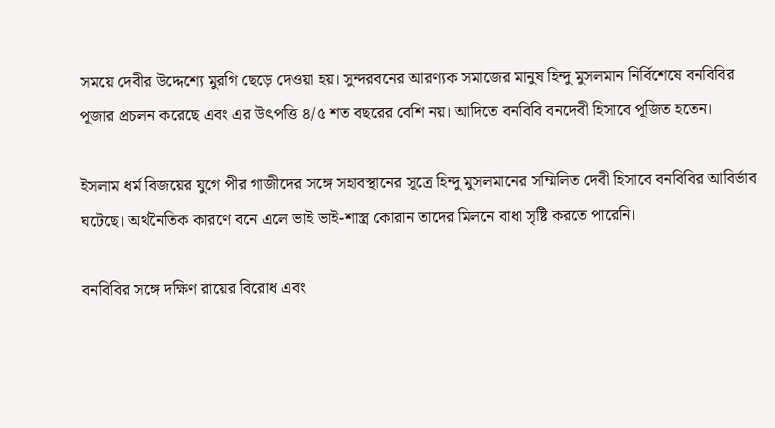সময়ে দেবীর উদ্দেশ্যে মুরগি ছেড়ে দেওয়া হয়। সুন্দরবনের আরণ্যক সমাজের মানুষ হিন্দু মুসলমান নির্বিশেষে বনবিবির পূজার প্রচলন করেছে এবং এর উৎপত্তি ৪/৫ শত বছরের বেশি নয়। আদিতে বনবিবি বনদেবী হিসাবে পূজিত হতেন।

ইসলাম ধর্ম বিজয়ের যুগে পীর গাজীদের সঙ্গে সহাবস্থানের সূত্রে হিন্দু মুসলমানের সম্মিলিত দেবী হিসাবে বনবিবির আবির্ভাব ঘটেছে। অর্থনৈতিক কারণে বনে এলে ভাই ভাই-শাস্ত্র কোরান তাদের মিলনে বাধা সৃষ্টি করতে পারেনি।

বনবিবির সঙ্গে দক্ষিণ রায়ের বিরোধ এবং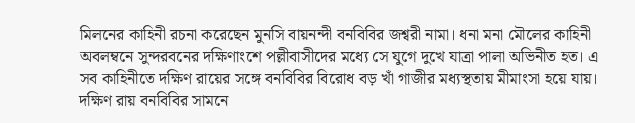মিলনের কাহিনী রচনা করেছেন মুনসি বায়নন্দী বনবিবির জশ্বরী নামা। ধনা মনা মৌলের কাহিনী অবলম্বনে সুন্দরবনের দক্ষিণাংশে পল্লীবাসীদের মধ্যে সে যুগে দুখে যাত্রা পালা অভিনীত হত। এ সব কাহিনীতে দক্ষিণ রায়ের সঙ্গে বনবিবির বিরোধ বড় খাঁ গাজীর মধ্যস্থতায় মীমাংসা হয়ে যায়। দক্ষিণ রায় বনবিবির সামনে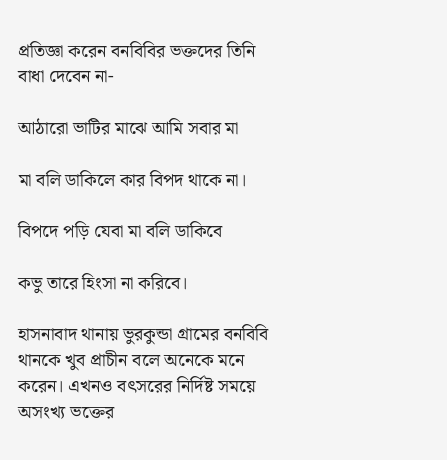প্রতিজ্ঞা করেন বনবিবির ভক্তদের তিনি বাধা দেবেন না-

আঠারো ভাটির মাঝে আমি সবার মা

মা বলি ডাকিলে কার বিপদ থাকে না।

বিপদে পড়ি যেবা মা বলি ডাকিবে

কভু তারে হিংসা না করিবে।

হাসনাবাদ থানায় ভুরকুন্ডা গ্রামের বনবিবি থানকে খুব প্রাচীন বলে অনেকে মনে করেন। এখনও বৎসরের নির্দিষ্ট সময়ে অসংখ্য ভক্তের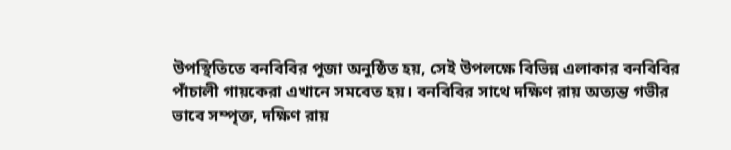উপস্থিতিতে বনবিবির পূজা অনুষ্ঠিত হয়, সেই উপলক্ষে বিভিন্ন এলাকার বনবিবির পাঁচালী গায়কেরা এখানে সমবেত হয়। বনবিবির সাথে দক্ষিণ রায় অত্যন্ত গভীর ভাবে সম্পৃক্ত, দক্ষিণ রায়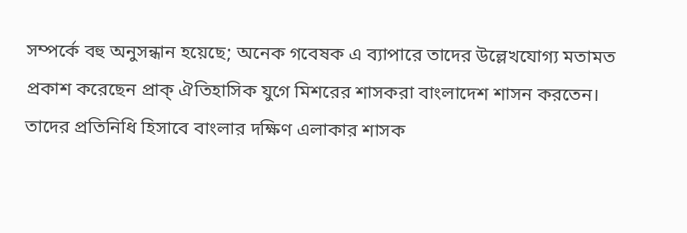সম্পর্কে বহু অনুসন্ধান হয়েছে; অনেক গবেষক এ ব্যাপারে তাদের উল্লেখযোগ্য মতামত প্রকাশ করেছেন প্রাক্ ঐতিহাসিক যুগে মিশরের শাসকরা বাংলাদেশ শাসন করতেন। তাদের প্রতিনিধি হিসাবে বাংলার দক্ষিণ এলাকার শাসক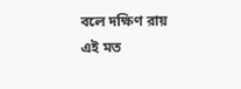বলে দক্ষিণ রায় এই মত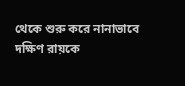থেকে শুরু করে নানাভাবে দক্ষিণ রায়কে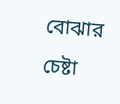বোঝার চেষ্টা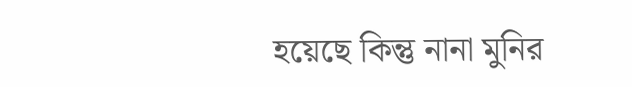হয়েছে কিন্তু নানা মুনির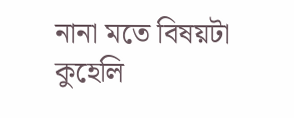নানা মতে বিষয়টা কুহেলি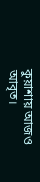কুয়াশায় আজও আবৃত।